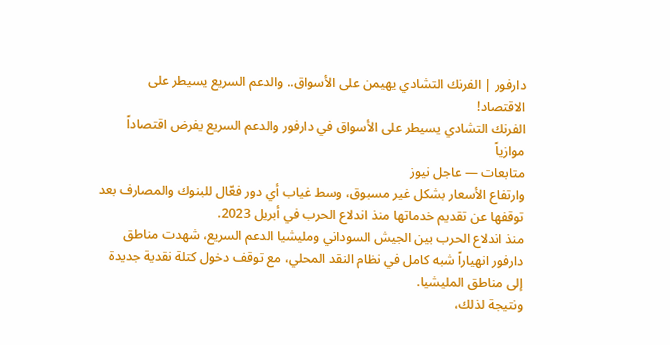دارفور | الفرنك التشادي يهيمن على الأسواق.. والدعم السريع يسيطر على الاقتصاد!
الفرنك التشادي يسيطر على الأسواق في دارفور والدعم السريع يفرض اقتصاداً موازياً
متابعات — عاجل نيوز
وارتفاع الأسعار بشكل غير مسبوق، وسط غياب أي دور فعّال للبنوك والمصارف بعد توقفها عن تقديم خدماتها منذ اندلاع الحرب في أبريل 2023.
منذ اندلاع الحرب بين الجيش السوداني ومليشيا الدعم السريع، شهدت مناطق دارفور انهياراً شبه كامل في نظام النقد المحلي، مع توقف دخول كتلة نقدية جديدة إلى مناطق المليشيا.
ونتيجة لذلك،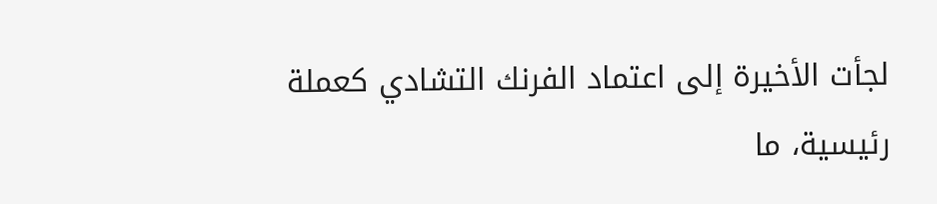لجأت الأخيرة إلى اعتماد الفرنك التشادي كعملة رئيسية، ما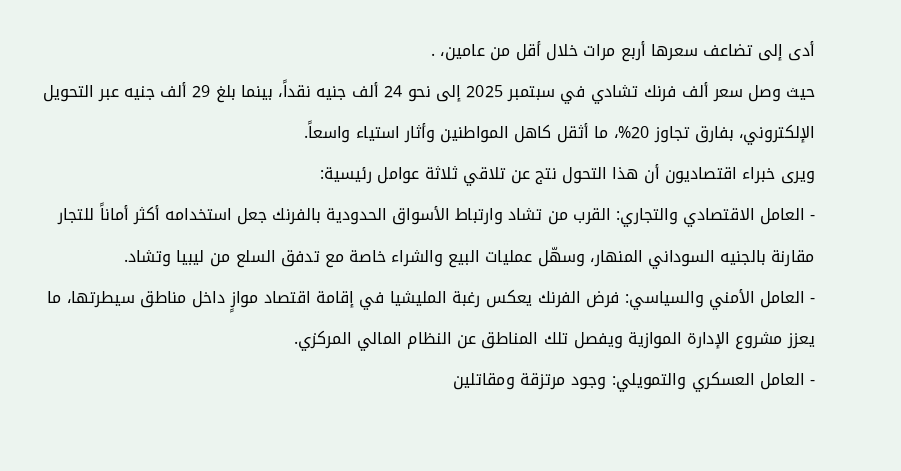أدى إلى تضاعف سعرها أربع مرات خلال أقل من عامين، .
حيث وصل سعر ألف فرنك تشادي في سبتمبر 2025 إلى نحو 24 ألف جنيه نقداً، بينما بلغ 29 ألف جنيه عبر التحويل الإلكتروني، بفارق تجاوز 20%، ما أثقل كاهل المواطنين وأثار استياء واسعاً.
ويرى خبراء اقتصاديون أن هذا التحول نتج عن تلاقي ثلاثة عوامل رئيسية:
- العامل الاقتصادي والتجاري: القرب من تشاد وارتباط الأسواق الحدودية بالفرنك جعل استخدامه أكثر أماناً للتجار مقارنة بالجنيه السوداني المنهار، وسهّل عمليات البيع والشراء خاصة مع تدفق السلع من ليبيا وتشاد.
- العامل الأمني والسياسي: فرض الفرنك يعكس رغبة المليشيا في إقامة اقتصاد موازٍ داخل مناطق سيطرتها، ما يعزز مشروع الإدارة الموازية ويفصل تلك المناطق عن النظام المالي المركزي.
- العامل العسكري والتمويلي: وجود مرتزقة ومقاتلين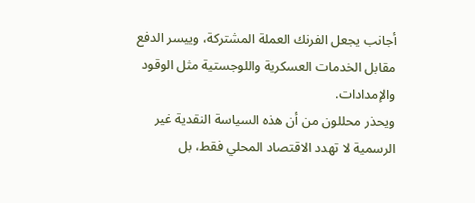أجانب يجعل الفرنك العملة المشتركة، وييسر الدفع مقابل الخدمات العسكرية واللوجستية مثل الوقود والإمدادات.
ويحذر محللون من أن هذه السياسة النقدية غير الرسمية لا تهدد الاقتصاد المحلي فقط، بل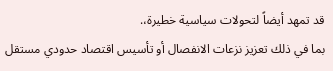قد تمهد أيضاً لتحولات سياسية خطيرة،.
بما في ذلك تعزيز نزعات الانفصال أو تأسيس اقتصاد حدودي مستقل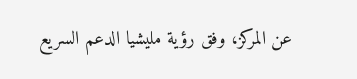عن المركز، وفق رؤية مليشيا الدعم السريع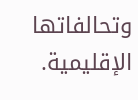وتحالفاتها الإقليمية.